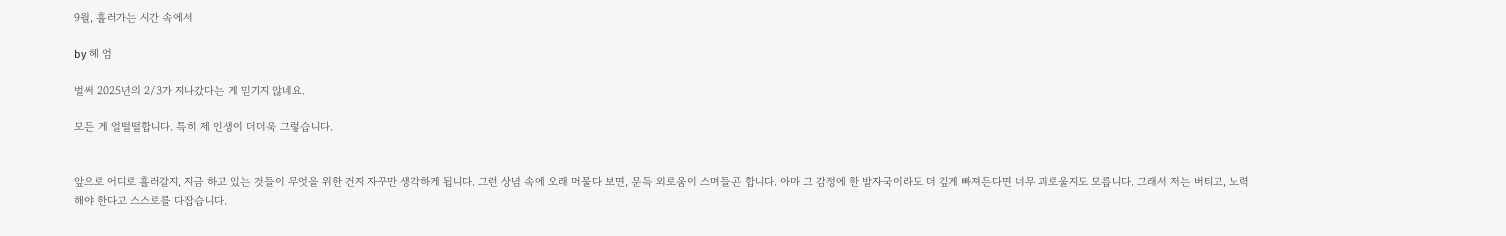9월, 흘러가는 시간 속에서

by 헤 엄

벌써 2025년의 2/3가 지나갔다는 게 믿기지 않네요.

모든 게 얼떨떨합니다. 특히 제 인생이 더더욱 그렇습니다.


앞으로 어디로 흘러갈지, 지금 하고 있는 것들이 무엇을 위한 건지 자꾸만 생각하게 됩니다. 그런 상념 속에 오래 머물다 보면, 문득 외로움이 스며들곤 합니다. 아마 그 감정에 한 발자국이라도 더 깊게 빠져든다면 너무 괴로울지도 모릅니다. 그래서 저는 버티고, 노력해야 한다고 스스로를 다잡습니다.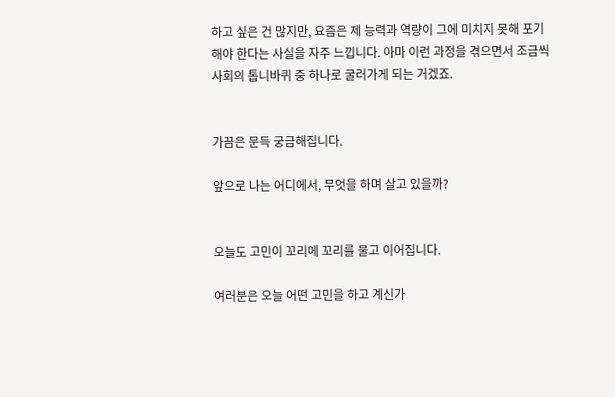하고 싶은 건 많지만, 요즘은 제 능력과 역량이 그에 미치지 못해 포기해야 한다는 사실을 자주 느낍니다. 아마 이런 과정을 겪으면서 조금씩 사회의 톱니바퀴 중 하나로 굴러가게 되는 거겠죠.


가끔은 문득 궁금해집니다.

앞으로 나는 어디에서, 무엇을 하며 살고 있을까?


오늘도 고민이 꼬리에 꼬리를 물고 이어집니다.

여러분은 오늘 어떤 고민을 하고 계신가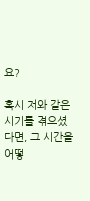요?

혹시 저와 같은 시기를 겪으셨다면, 그 시간을 어떻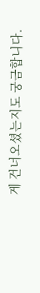게 건너오셨는지도 궁금합니다.